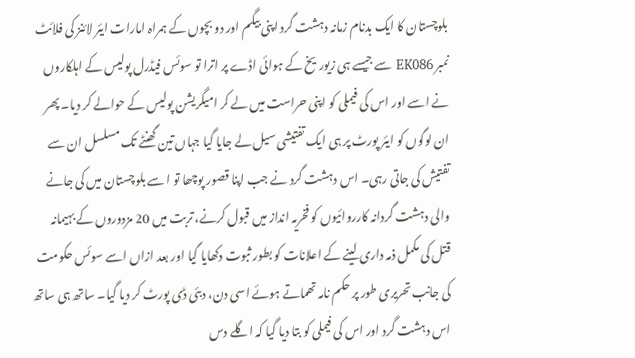بلوچستان کا ایک بدنام زمانہ دہشت گرد اپنی بیگم اور دو بچوں کے ہمراہ امارات ایئر لائنز کی فلائٹ نمبر EK086 سے جیسے ہی زیوریخ کے ہوائی اڈے پر اترا تو سوئس فیڈرل پولیس کے اہلکاروں نے اسے اور اس کی فیملی کو اپنی حراست میں لے کر امیگریشن پولیس کے حوالے کر دیا۔ پھر ان لوگوں کو ایئر پورٹ پر ہی ایک تفتیشی سیل لے جایا گیا جہاں تین گھنٹے تک مسلسل ان سے تفتیش کی جاتی رہی۔ اس دہشت گرد نے جب اپنا قصور پوچھا تو ا سے بلوچستان میں کی جانے والی دہشت گردانہ کارروائیوں کو فخریہ انداز میں قبول کرنے، تربت میں 20 مزدوروں کے بہیمانہ قتل کی مکمل ذمہ داری لینے کے اعلانات کو بطور ثبوت دکھایا گیا اور بعد ازاں اسے سوئس حکومت کی جانب تحریری طور پر حکم نامہ تھماتے ہوئے اسی دن، دبئی ڈی پورٹ کر دیا گیا۔ ساتھ ہی ساتھ اس دہشت گرد اور اس کی فیملی کو بتا دیا گیا کہ اگلے دس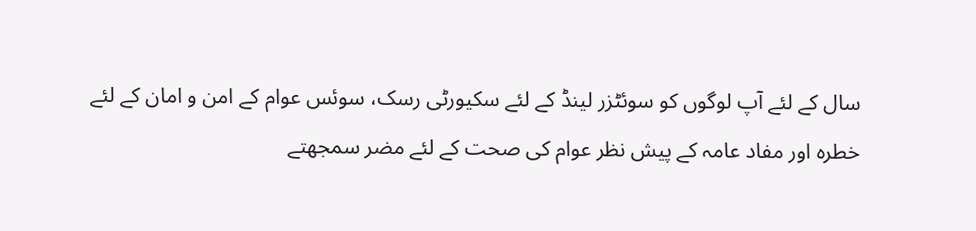سال کے لئے آپ لوگوں کو سوئٹزر لینڈ کے لئے سکیورٹی رسک، سوئس عوام کے امن و امان کے لئے خطرہ اور مفاد عامہ کے پیش نظر عوام کی صحت کے لئے مضر سمجھتے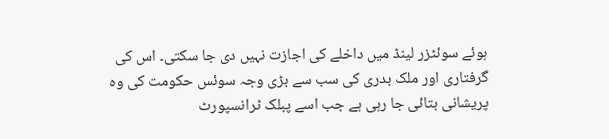ہوئے سوئٹزر لینڈ میں داخلے کی اجازت نہیں دی جا سکتی۔ اس کی گرفتاری اور ملک بدری کی سب سے بڑی وجہ سوئس حکومت کی وہ پریشانی بتائی جا رہی ہے جب اسے پبلک ٹرانسپورٹ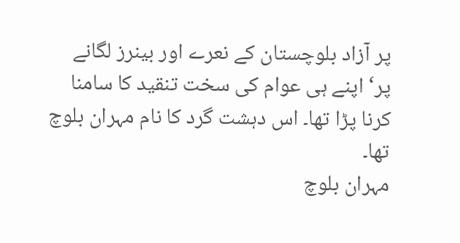پر آزاد بلوچستان کے نعرے اور بینرز لگانے پر‘ اپنے ہی عوام کی سخت تنقید کا سامنا کرنا پڑا تھا۔ اس دہشت گرد کا نام مہران بلوچ تھا۔
مہران بلوچ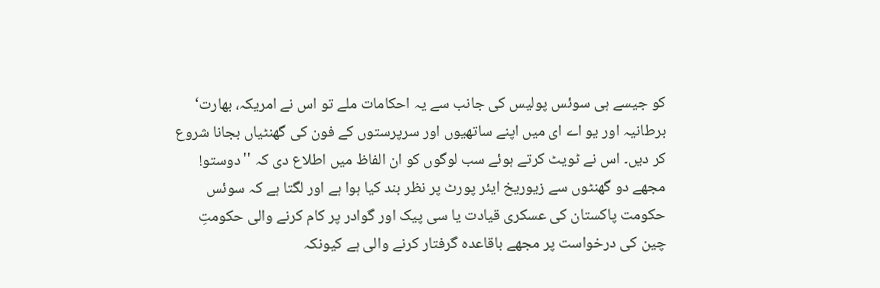کو جیسے ہی سوئس پولیس کی جانب سے یہ احکامات ملے تو اس نے امریکہ، بھارت‘ برطانیہ اور یو اے ای میں اپنے ساتھیوں اور سرپرستوں کے فون کی گھنٹیاں بجانا شروع کر دیں۔ اس نے ٹویٹ کرتے ہوئے سب لوگوں کو ان الفاظ میں اطلاع دی کہ ''دوستو! مجھے دو گھنٹوں سے زیوریخ ایئر پورٹ پر نظر بند کیا ہوا ہے اور لگتا ہے کہ سوئس حکومت پاکستان کی عسکری قیادت یا سی پیک اور گوادر پر کام کرنے والی حکومتِ چین کی درخواست پر مجھے باقاعدہ گرفتار کرنے والی ہے کیونکہ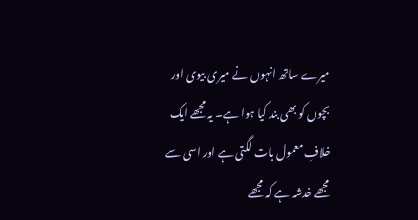میرے ساتھ انہوں نے میری بیوی اور بچوں کو بھی بند کیا ہوا ہے۔ یہ مجھے ایک خلافِ معمول بات لگتی ہے اور اسی سے مجھے خدشہ ہے کہ مجھے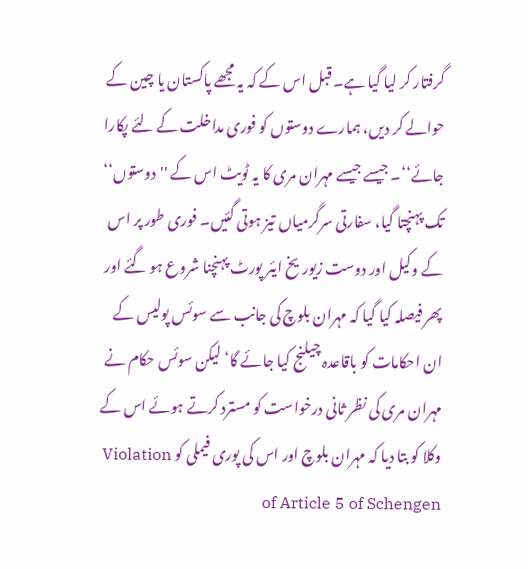گرفتار کر لیا گیا ہے۔ قبل اس کے کہ یہ مجھے پاکستان یا چین کے حوالے کر دیں، ہمارے دوستوں کو فوری مداخلت کے لئے پکارا جائے‘‘۔ جیسے جیسے مہران مری کا یہ ٹویٹ اس کے ''دوستوں‘‘ تک پہنچتا گیا، سفارتی سرگرمیاں تیز ہوتی گئیں۔ فوری طور پر اس کے وکیل اور دوست زیوریخ ایئر پورٹ پہنچنا شروع ہو گئے اور پھر فیصلہ کیا گیا کہ مہران بلوچ کی جانب سے سوئس پولیس کے ان احکامات کو باقاعدہ چیلنج کیا جائے گا‘ لیکن سوئس حکام نے مہران مری کی نظر ثانی درخواست کو مسترد کرتے ہوئے اس کے وکلا کو بتا دیا کہ مہران بلوچ اور اس کی پوری فیملی کو Violation of Article 5 of Schengen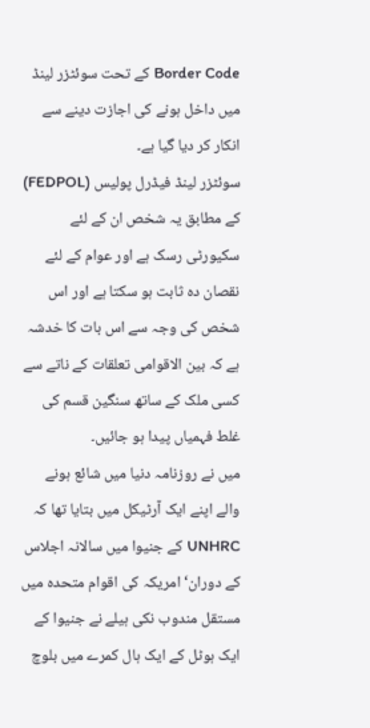Border Code کے تحت سوئٹزر لینڈ میں داخل ہونے کی اجازت دینے سے انکار کر دیا گیا ہے۔
سوئٹزر لینڈ فیڈرل پولیس (FEDPOL) کے مطابق یہ شخص ان کے لئے سکیورٹی رسک ہے اور عوام کے لئے نقصان دہ ثابت ہو سکتا ہے اور اس شخص کی وجہ سے اس بات کا خدشہ ہے کہ بین الاقوامی تعلقات کے ناتے سے کسی ملک کے ساتھ سنگین قسم کی غلط فہمیاں پیدا ہو جائیں۔
میں نے روزنامہ دنیا میں شائع ہونے والے اپنے ایک آرٹیکل میں بتایا تھا کہ UNHRC کے جنیوا میں سالانہ اجلاس کے دوران‘ امریکہ کی اقوام متحدہ میں مستقل مندوب نکی ہیلے نے جنیوا کے ایک ہوٹل کے ایک ہال کمرے میں بلوچ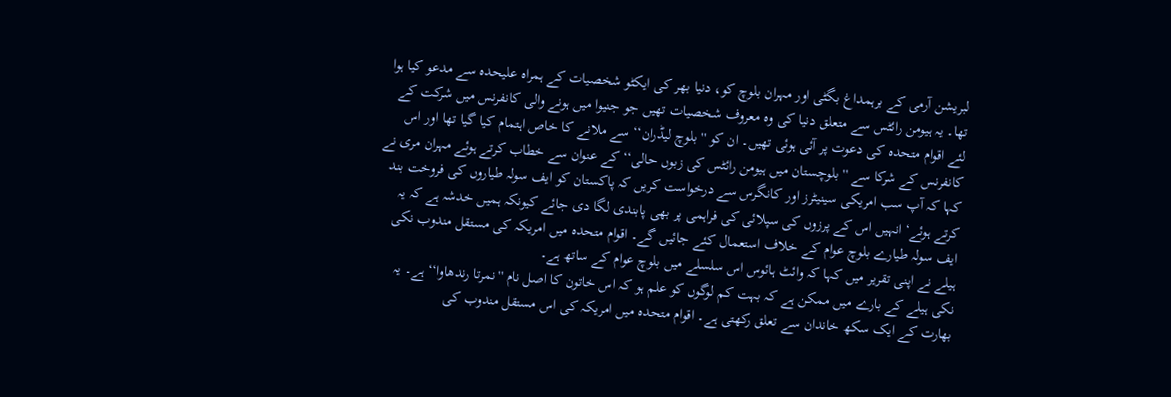لبریشن آرمی کے برہمداغ بگٹی اور مہران بلوچ کو، دنیا بھر کی ایکٹو شخصیات کے ہمراہ علیحدہ سے مدعو کیا ہوا تھا۔ یہ ہیومن رائٹس سے متعلق دنیا کی وہ معروف شخصیات تھیں جو جنیوا میں ہونے والی کانفرنس میں شرکت کے لئے اقوام متحدہ کی دعوت پر آئی ہوئی تھیں۔ ان کو ''بلوچ لیڈران‘‘ سے ملانے کا خاص اہتمام کیا گیا تھا اور اس کانفرنس کے شرکا سے ''بلوچستان میں ہیومن رائٹس کی زبوں حالی‘‘ کے عنوان سے خطاب کرتے ہوئے مہران مری نے کہا کہ آپ سب امریکی سینیٹرز اور کانگرس سے درخواست کریں کہ پاکستان کو ایف سولہ طیاروں کی فروخت بند کرتے ہوئے‘ انہیں اس کے پرزوں کی سپلائی کی فراہمی پر بھی پابندی لگا دی جائے کیونکہ ہمیں خدشہ ہے کہ یہ ایف سولہ طیارے بلوچ عوام کے خلاف استعمال کئے جائیں گے۔ اقوام متحدہ میں امریکہ کی مستقل مندوب نکی ہیلے نے اپنی تقریر میں کہا کہ وائٹ ہائوس اس سلسلے میں بلوچ عوام کے ساتھ ہے۔
نکی ہیلے کے بارے میں ممکن ہے کہ بہت کم لوگوں کو علم ہو کہ اس خاتون کا اصل نام ''نمرتا رندھاوا‘‘ ہے۔ یہ بھارت کے ایک سکھ خاندان سے تعلق رکھتی ہے۔ اقوام متحدہ میں امریکہ کی اس مستقل مندوب کی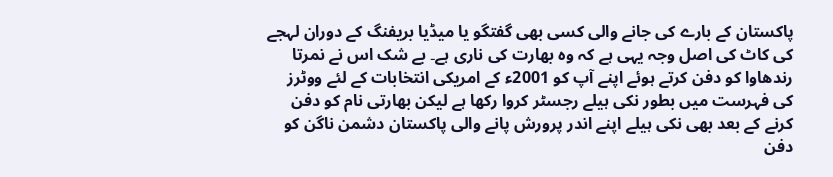پاکستان کے بارے کی جانے والی کسی بھی گفتگو یا میڈیا بریفنگ کے دوران لہجے کی کاٹ کی اصل وجہ یہی ہے کہ وہ بھارت کی ناری ہے۔ بے شک اس نے نمرتا رندھاوا کو دفن کرتے ہوئے اپنے آپ کو 2001ء کے امریکی انتخابات کے لئے ووٹرز کی فہرست میں بطور نکی ہیلے رجسٹر کروا رکھا ہے لیکن بھارتی نام کو دفن کرنے کے بعد بھی نکی ہیلے اپنے اندر پرورش پانے والی پاکستان دشمن ناگن کو دفن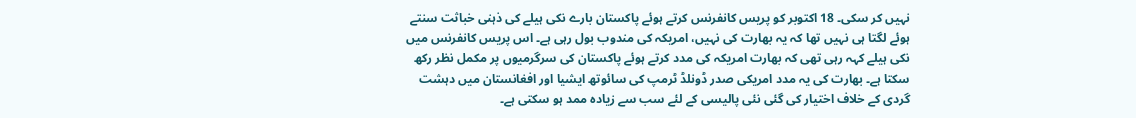نہیں کر سکی۔ 18 اکتوبر کو پریس کانفرنس کرتے ہوئے پاکستان بارے نکی ہیلے کی ذہنی خباثت سنتے ہوئے لگتا ہی نہیں تھا کہ یہ بھارت کی نہیں، امریکہ کی مندوب بول رہی ہے۔ اس پریس کانفرنس میں نکی ہیلے کہہ رہی تھی کہ بھارت امریکہ کی مدد کرتے ہوئے پاکستان کی سرگرمیوں پر مکمل نظر رکھ سکتا ہے۔ بھارت کی یہ مدد امریکی صدر ڈونلڈ ٹرمپ کی سائوتھ ایشیا اور افغانستان میں دہشت گردی کے خلاف اختیار کی گئی نئی پالیسی کے لئے سب سے زیادہ ممد ہو سکتی ہے۔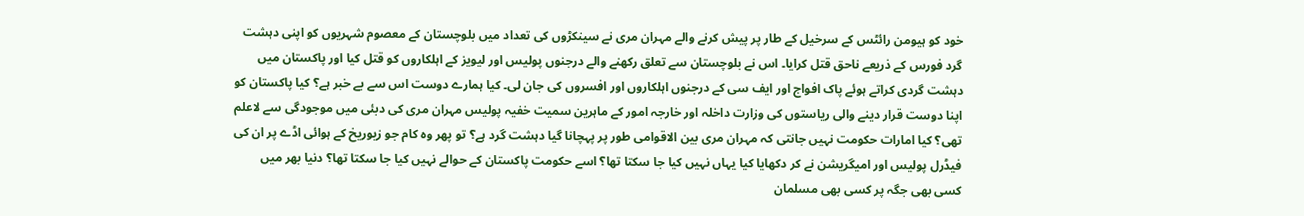خود کو ہیومن رائٹس کے سرخیل کے طار پر پیش کرنے والے مہران مری نے سینکڑوں کی تعداد میں بلوچستان کے معصوم شہریوں کو اپنی دہشت گرد فورس کے ذریعے ناحق قتل کرایا۔ اس نے بلوچستان سے تعلق رکھنے والے درجنوں پولیس اور لیویز کے اہلکاروں کو قتل کیا اور پاکستان میں دہشت گردی کراتے ہوئے پاک افواج اور ایف سی کے درجنوں اہلکاروں اور افسروں کی جان لی۔ کیا ہمارے دوست اس سے بے خبر ہے؟ کیا پاکستان کو اپنا دوست قرار دینے والی ریاستوں کی وزارت داخلہ اور خارجہ امور کے ماہرین سمیت خفیہ پولیس مہران مری کی دبئی میں موجودگی سے لاعلم تھی؟ کیا امارات حکومت نہیں جانتی کہ مہران مری بین الاقوامی طور پر پہچانا گیا دہشت گرد ہے؟ تو پھر وہ کام جو زیوریخ کے ہوائی اڈے پر ان کی فیڈرل پولیس اور امیگریشن نے کر دکھایا کیا یہاں نہیں کیا جا سکتا تھا؟ اسے حکومت پاکستان کے حوالے نہیں کیا جا سکتا تھا؟ دنیا بھر میں کسی بھی جگہ پر کسی بھی مسلمان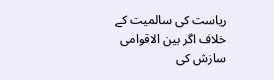ریاست کی سالمیت کے خلاف اگر بین الاقوامی سازش کی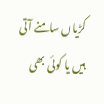کڑیاں سامنے آتی ہیں یا کوئی بھی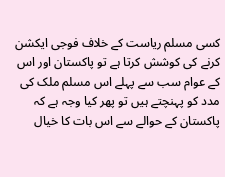کسی مسلم ریاست کے خلاف فوجی ایکشن کرنے کی کوشش کرتا ہے تو پاکستان اور اس کے عوام سب سے پہلے اس مسلم ملک کی مدد کو پہنچتے ہیں تو پھر کیا وجہ ہے کہ پاکستان کے حوالے سے اس بات کا خیال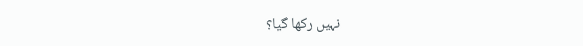نہیں رکھا گیا؟